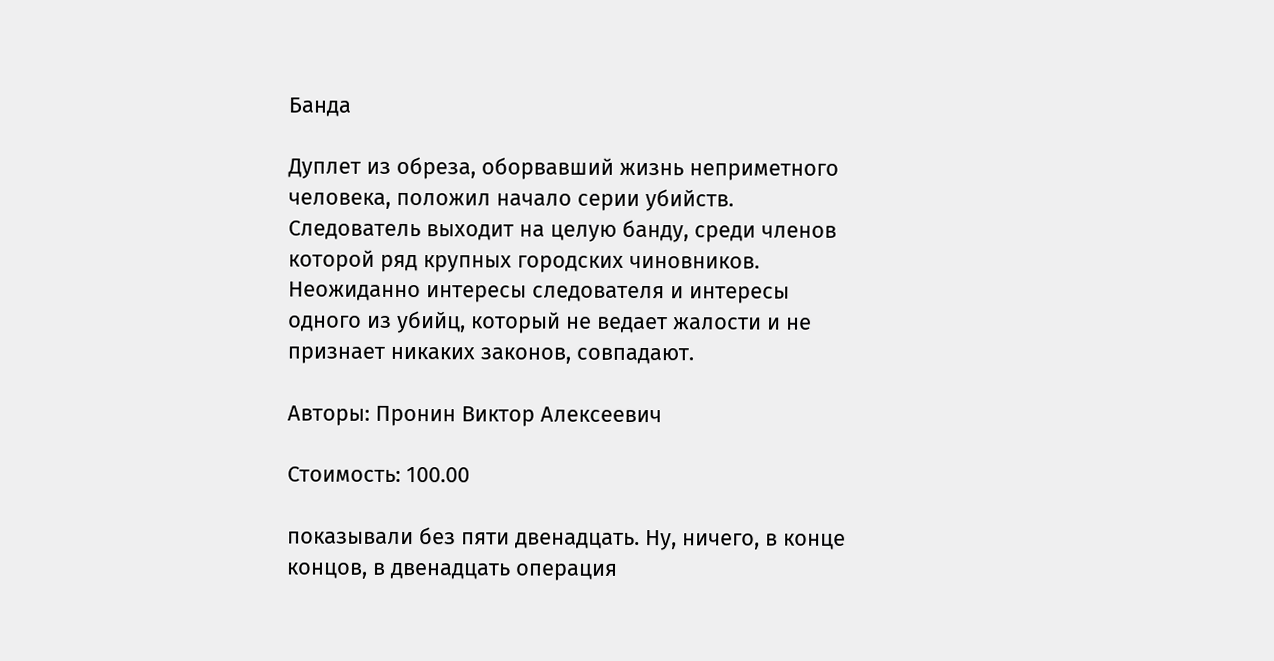Банда

Дуплет из обреза, оборвавший жизнь неприметного человека, положил начало серии убийств. Следователь выходит на целую банду, среди членов которой ряд крупных городских чиновников. Неожиданно интересы следователя и интересы одного из убийц, который не ведает жалости и не признает никаких законов, совпадают.

Авторы: Пронин Виктор Алексеевич

Стоимость: 100.00

показывали без пяти двенадцать. Ну, ничего, в конце концов, в двенадцать операция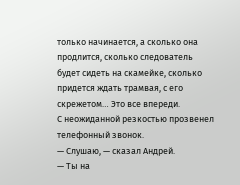только начинается, а сколько она продлится, сколько следователь будет сидеть на скамейке, сколько придется ждать трамвая, с его скрежетом… Это все впереди.
С неожиданной резкостью прозвенел телефонный звонок.
— Слушаю, — сказал Андрей.
— Ты на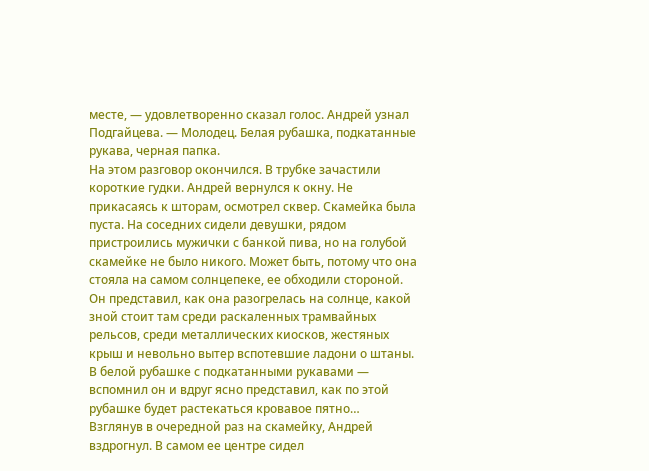месте, — удовлетворенно сказал голос. Андрей узнал Подгайцева. — Молодец. Белая рубашка, подкатанные рукава, черная папка.
На этом разговор окончился. В трубке зачастили короткие гудки. Андрей вернулся к окну. Не прикасаясь к шторам, осмотрел сквер. Скамейка была пуста. На соседних сидели девушки, рядом пристроились мужички с банкой пива, но на голубой скамейке не было никого. Может быть, потому что она стояла на самом солнцепеке, ее обходили стороной. Он представил, как она разогрелась на солнце, какой зной стоит там среди раскаленных трамвайных рельсов, среди металлических киосков, жестяных крыш и невольно вытер вспотевшие ладони о штаны. В белой рубашке с подкатанными рукавами — вспомнил он и вдруг ясно представил, как по этой рубашке будет растекаться кровавое пятно…
Взглянув в очередной раз на скамейку, Андрей вздрогнул. В самом ее центре сидел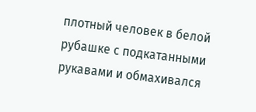плотный человек в белой рубашке с подкатанными рукавами и обмахивался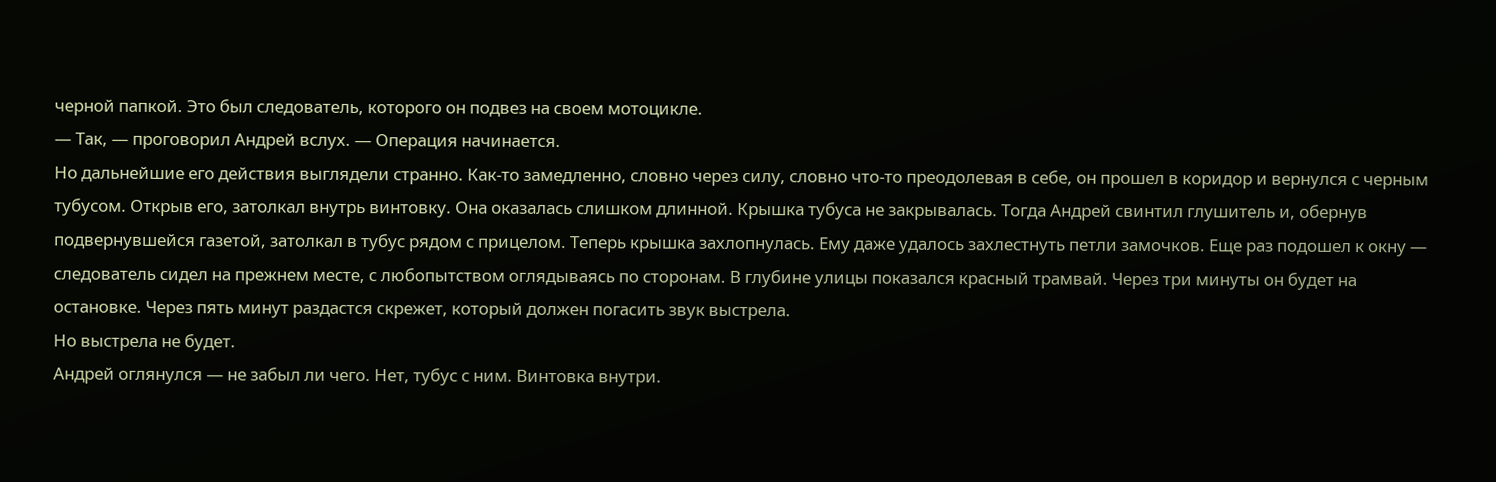черной папкой. Это был следователь, которого он подвез на своем мотоцикле.
— Так, — проговорил Андрей вслух. — Операция начинается.
Но дальнейшие его действия выглядели странно. Как-то замедленно, словно через силу, словно что-то преодолевая в себе, он прошел в коридор и вернулся с черным тубусом. Открыв его, затолкал внутрь винтовку. Она оказалась слишком длинной. Крышка тубуса не закрывалась. Тогда Андрей свинтил глушитель и, обернув подвернувшейся газетой, затолкал в тубус рядом с прицелом. Теперь крышка захлопнулась. Ему даже удалось захлестнуть петли замочков. Еще раз подошел к окну — следователь сидел на прежнем месте, с любопытством оглядываясь по сторонам. В глубине улицы показался красный трамвай. Через три минуты он будет на остановке. Через пять минут раздастся скрежет, который должен погасить звук выстрела.
Но выстрела не будет.
Андрей оглянулся — не забыл ли чего. Нет, тубус с ним. Винтовка внутри.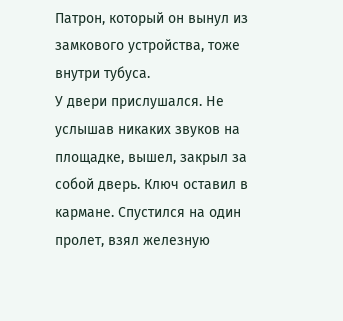Патрон, который он вынул из замкового устройства, тоже внутри тубуса.
У двери прислушался. Не услышав никаких звуков на площадке, вышел, закрыл за собой дверь. Ключ оставил в кармане. Спустился на один пролет, взял железную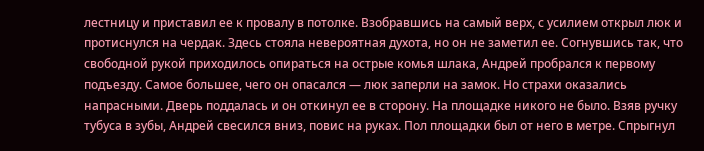лестницу и приставил ее к провалу в потолке. Взобравшись на самый верх, с усилием открыл люк и протиснулся на чердак. Здесь стояла невероятная духота, но он не заметил ее. Согнувшись так, что свободной рукой приходилось опираться на острые комья шлака, Андрей пробрался к первому подъезду. Самое большее, чего он опасался — люк заперли на замок. Но страхи оказались напрасными. Дверь поддалась и он откинул ее в сторону. На площадке никого не было. Взяв ручку тубуса в зубы, Андрей свесился вниз, повис на руках. Пол площадки был от него в метре. Спрыгнул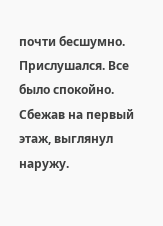почти бесшумно. Прислушался. Все было спокойно. Сбежав на первый этаж, выглянул наружу.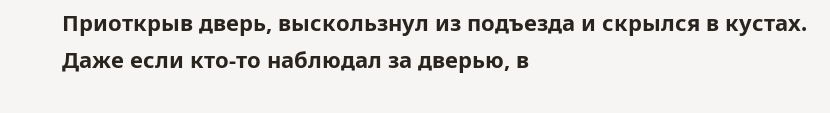Приоткрыв дверь, выскользнул из подъезда и скрылся в кустах. Даже если кто-то наблюдал за дверью, в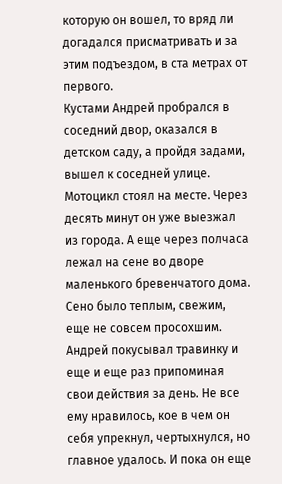которую он вошел, то вряд ли догадался присматривать и за этим подъездом, в ста метрах от первого.
Кустами Андрей пробрался в соседний двор, оказался в детском саду, а пройдя задами, вышел к соседней улице. Мотоцикл стоял на месте. Через десять минут он уже выезжал из города. А еще через полчаса лежал на сене во дворе маленького бревенчатого дома. Сено было теплым, свежим, еще не совсем просохшим. Андрей покусывал травинку и еще и еще раз припоминая свои действия за день. Не все ему нравилось, кое в чем он себя упрекнул, чертыхнулся, но главное удалось. И пока он еще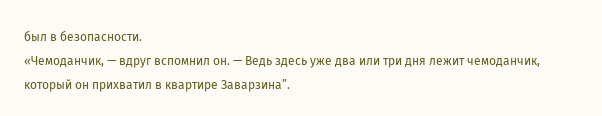был в безопасности.
«Чемоданчик, — вдруг вспомнил он. — Ведь здесь уже два или три дня лежит чемоданчик, который он прихватил в квартире Заварзина”.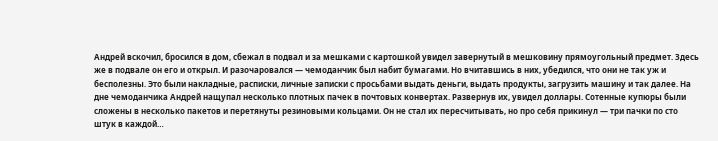Андрей вскочил, бросился в дом, сбежал в подвал и за мешками с картошкой увидел завернутый в мешковину прямоугольный предмет. Здесь же в подвале он его и открыл. И разочаровался — чемоданчик был набит бумагами. Но вчитавшись в них, убедился, что они не так уж и бесполезны. Это были накладные, расписки, личные записки с просьбами выдать деньги, выдать продукты, загрузить машину и так далее. На дне чемоданчика Андрей нащупал несколько плотных пачек в почтовых конвертах. Развернув их, увидел доллары. Сотенные купюры были сложены в несколько пакетов и перетянуты резиновыми кольцами. Он не стал их пересчитывать, но про себя прикинул — три пачки по сто штук в каждой…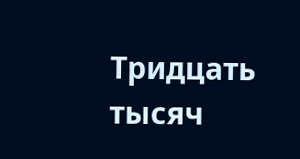Тридцать тысяч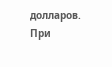долларов. При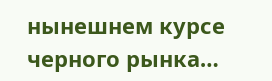нынешнем курсе черного рынка…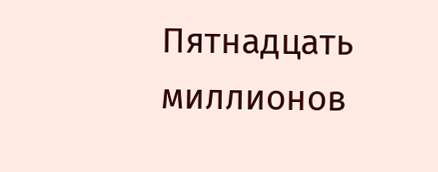Пятнадцать миллионов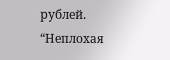рублей. “Неплохая